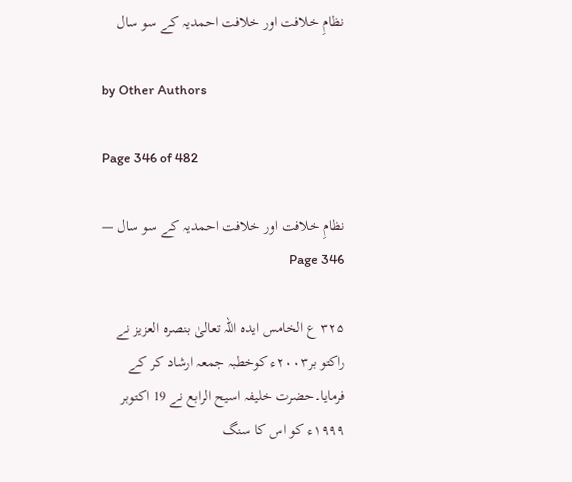نظامِ خلافت اور خلافت احمدیہ کے سو سال

by Other Authors

Page 346 of 482

نظامِ خلافت اور خلافت احمدیہ کے سو سال — Page 346

۳۲۵ ع الخامس ایدہ اللہ تعالیٰ بنصرہ العزیز نے راکتو بر۲۰۰۳ء کوخطبہ جمعہ ارشاد کر کے فرمایا۔حضرت خلیفہ اسیح الرابع نے 19 اکتوبر ۱۹۹۹ء کو اس کا سنگ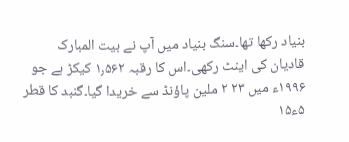بنیاد رکھا تھا۔سنگ بنیاد میں آپ نے بیت المبارک قادیان کی اینٹ رکھی۔اس کا رقبہ ۱٫۵۶۲ کیکڑ ہے جو ۱۹۹۶ء میں ۲۳ ۲ ملین پاؤنڈ سے خریدا گیا۔گنبد کا قطر ۵ء۱۵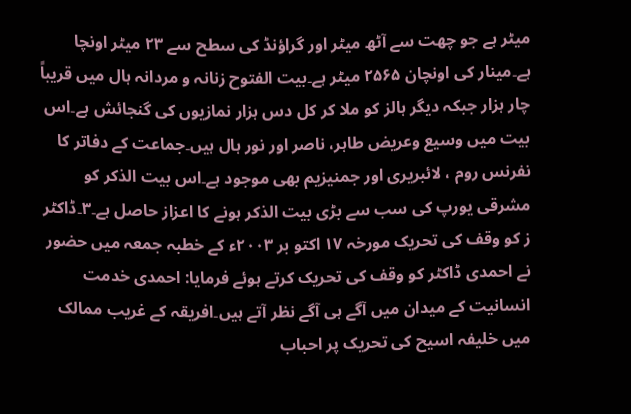میٹر ہے جو چھت سے آٹھ میٹر اور گراؤنڈ کی سطح سے ۲۳ میٹر اونچا ہے۔مینار کی اونچان ۲۵۶۵ میٹر ہے۔بیت الفتوح زنانہ و مردانہ ہال میں قریباً چار ہزار جبکہ دیگر ہالز کو ملا کر کل دس ہزار نمازیوں کی گنجائش ہے۔اس بیت میں وسیع وعریض طاہر، ناصر اور نور ہال ہیں۔جماعت کے دفاتر کا نفرنس روم ، لائبریری اور جمنیزیم بھی موجود ہے۔اس بیت الذکر کو مشرقی یورپ کی سب سے بڑی بیت الذکر ہونے کا اعزاز حاصل ہے۔۳۔ڈاکٹر ز کو وقف کی تحریک مورخہ ۱۷ اکتو بر ۲۰۰۳ء کے خطبہ جمعہ میں حضور نے احمدی ڈاکٹر کو وقف کی تحریک کرتے ہوئے فرمایا: احمدی خدمت انسانیت کے میدان میں آگے ہی آگے نظر آتے ہیں۔افریقہ کے غریب ممالک میں خلیفہ اسیح کی تحریک پر احباب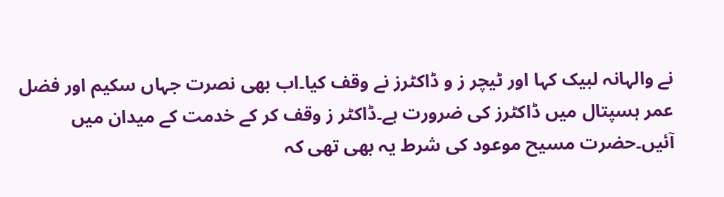نے والہانہ لبیک کہا اور ٹیچر ز و ڈاکٹرز نے وقف کیا۔اب بھی نصرت جہاں سکیم اور فضل عمر ہسپتال میں ڈاکٹرز کی ضرورت ہے۔ڈاکٹر ز وقف کر کے خدمت کے میدان میں آئیں۔حضرت مسیح موعود کی شرط یہ بھی تھی کہ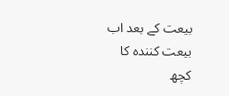بیعت کے بعد اب بیعت کنندہ کا کچھ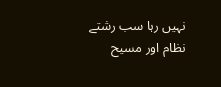نہیں رہا سب رشتے نظام اور مسیح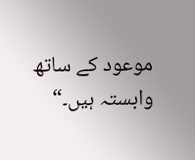موعود کے ساتھ وابستہ ہیں۔“